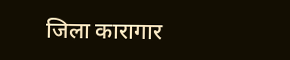जिला कारागार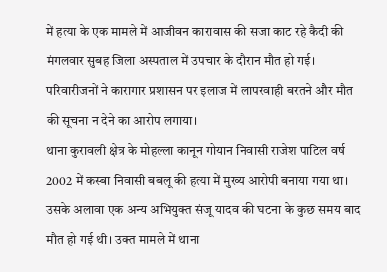में हत्या के एक मामले में आजीवन कारावास की सजा काट रहे कैदी की मंगलवार सुबह जिला अस्पताल में उपचार के दौरान मौत हो गई। परिवारीजनों ने कारागार प्रशासन पर इलाज में लापरवाही बरतने और मौत की सूचना न देने का आरोप लगाया।
थाना कुरावली क्षेत्र के मोहल्ला कानून गोयान निवासी राजेश पाटिल वर्ष 2002 में कस्बा निवासी बबलू की हत्या में मुख्य आरोपी बनाया गया था। उसके अलावा एक अन्य अभियुक्त संजू यादव की घटना के कुछ समय बाद मौत हो गई थी। उक्त मामले में थाना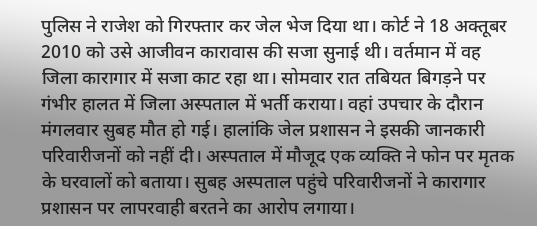पुलिस ने राजेश को गिरफ्तार कर जेल भेज दिया था। कोर्ट ने 18 अक्तूबर 2010 को उसे आजीवन कारावास की सजा सुनाई थी। वर्तमान में वह जिला कारागार में सजा काट रहा था। सोमवार रात तबियत बिगड़ने पर गंभीर हालत में जिला अस्पताल में भर्ती कराया। वहां उपचार के दौरान मंगलवार सुबह मौत हो गई। हालांकि जेल प्रशासन ने इसकी जानकारी परिवारीजनों को नहीं दी। अस्पताल में मौजूद एक व्यक्ति ने फोन पर मृतक के घरवालों को बताया। सुबह अस्पताल पहुंचे परिवारीजनों ने कारागार प्रशासन पर लापरवाही बरतने का आरोप लगाया।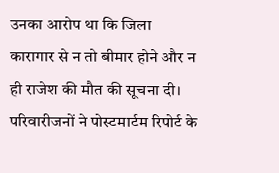उनका आरोप था कि जिला कारागार से न तो बीमार होने और न ही राजेश की मौत की सूचना दी। परिवारीजनों ने पोस्टमार्टम रिपोर्ट के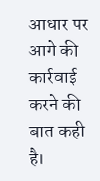आधार पर आगे की कार्रवाई करने की बात कही है।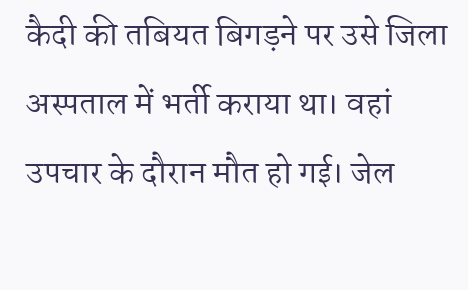कैदी की तबियत बिगड़ने पर उसे जिला अस्पताल में भर्ती कराया था। वहां उपचार के दौरान मौत हो गई। जेल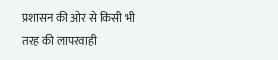प्रशासन की ओर से किसी भी तरह की लापरवाही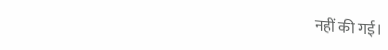नहीं की गई।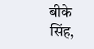बीके सिंह,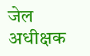जेल अधीक्षक